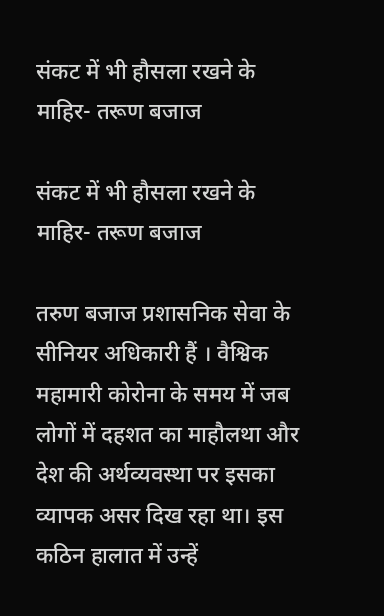संकट में भी हौसला रखने के माहिर- तरूण बजाज

संकट में भी हौसला रखने के माहिर- तरूण बजाज

तरुण बजाज प्रशासनिक सेवा के सीनियर अधिकारी हैं । वैश्विक महामारी कोरोना के समय में जब लोगों में दहशत का माहौलथा और देश की अर्थव्यवस्था पर इसका व्यापक असर दिख रहा था। इस कठिन हालात में उन्हें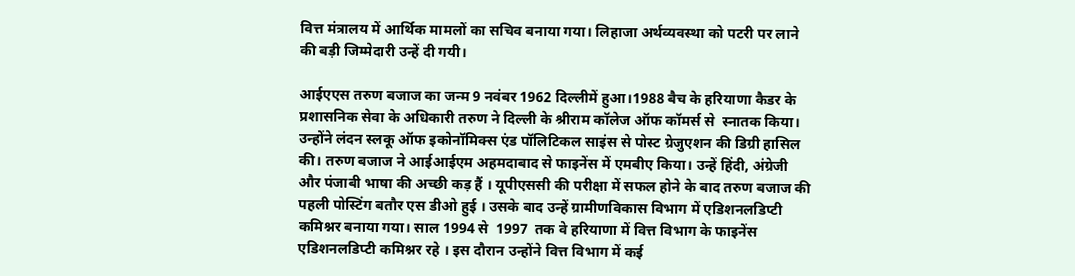वित्त मंत्रालय में आर्थिक मामलों का सचिव बनाया गया। लिहाजा अर्थव्यवस्था को पटरी पर लाने की बड़ी जिम्मेदारी उन्हें दी गयी।

आईएएस तरुण बजाज का जन्म 9 नवंबर 1962 दिल्लीमें हुआ।1988 बैच के हरियाणा कैडर के प्रशासनिक सेवा के अधिकारी तरुण ने दिल्ली के श्रीराम कॉलेज ऑफ कॉमर्स से  स्नातक किया। उन्होंने लंदन स्लकू ऑफ इकोनॉमिक्स एंड पॉलिटिकल साइंस से पोस्ट ग्रेजुएशन की डिग्री हासिल की। तरुण बजाज ने आईआईएम अहमदाबाद से फाइनेंस में एमबीए किया। उन्हें हिंदी, अंग्रेजी और पंजाबी भाषा की अच्छी कड़ हैं । यूपीएससी की परीक्षा में सफल होने के बाद तरुण बजाज की पहली पोस्टिंग बतौर एस डीओ हुई । उसके बाद उन्हें ग्रामीणविकास विभाग में एडिशनलडिप्टी कमिश्नर बनाया गया। साल 1994 से  1997  तक वे हरियाणा में वित्त विभाग के फाइनेंस एडिशनलडिप्टी कमिश्नर रहे । इस दौरान उन्होंने वित्त विभाग में कई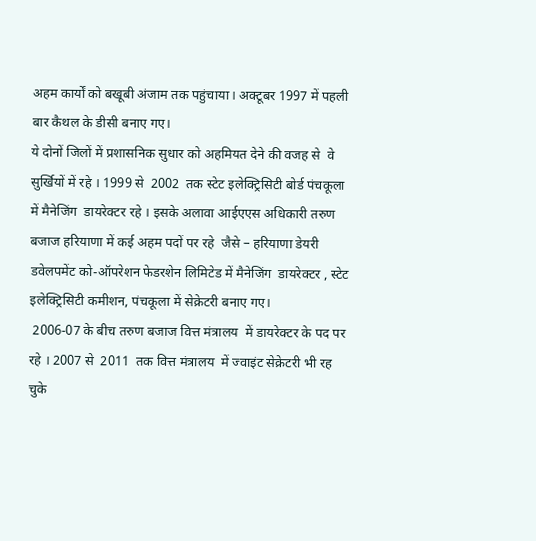अहम कार्यों को बखूबी अंजाम तक पहुंचाया। अक्टूबर 1997 में पहली बार कैथल के डीसी बनाए गए।
ये दोनों जिलों में प्रशासनिक सुधार को अहमियत देने की वजह से  वे सुर्खियों में रहे । 1999 से  2002  तक स्टेट इलेक्ट्रिसिटी बोर्ड पंचकूला में मैनेजिंग  डायरेक्टर रहे । इसके अलावा आईएएस अधिकारी तरुण बजाज हरियाणा में कई अहम पदों पर रहे  जैसे – हरियाणा डेयरी डवेलपमेंट को-ऑपरेशन फेडरशेन लिमिटेड में मैनेजिंग  डायरेक्टर , स्टेट इलेक्ट्रिसिटी कमीशन, पंचकूला में सेक्रेटरी बनाए गए।
 2006-07 के बीच तरुण बजाज वित्त मंत्रालय  में डायरेक्टर के पद पर रहे । 2007 से  2011  तक वित्त मंत्रालय  में ज्वाइंट सेक्रेटरी भी रह चुके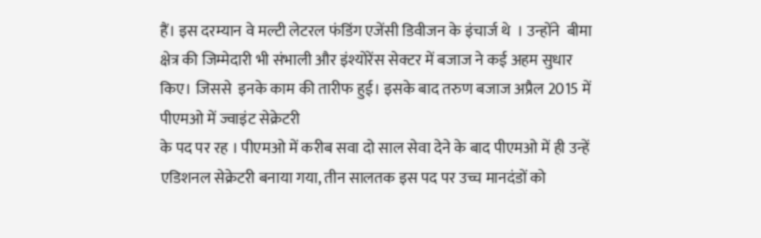हैं। इस दरम्यान वे मल्टी लेटरल फंडिंग एजेंसी डिवीजन के इंचार्ज थे  । उन्होंने  बीमा क्षेत्र की जिम्मेदारी भी संभाली और इंश्योरेंस सेक्टर में बजाज ने कई अहम सुधार किए। जिससे  इनके काम की तारीफ हुई। इसके बाद तरुण बजाज अप्रैल 2015 में पीएमओ में ज्वाइंट सेक्रेटरी
के पद पर रह । पीएमओ में करीब सवा दो साल सेवा देने के बाद पीएमओ में ही उन्हें एडिशनल सेक्रेटरी बनाया गया, तीन सालतक इस पद पर उच्च मानदंडों को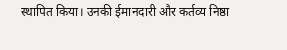स्थापित किया। उनकी ईमानदारी और कर्तव्य निष्ठा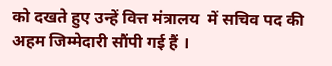को दखते हुए उन्हें वित्त मंत्रालय  में सचिव पद की अहम जिम्मेदारी सौंपी गई हैं ।